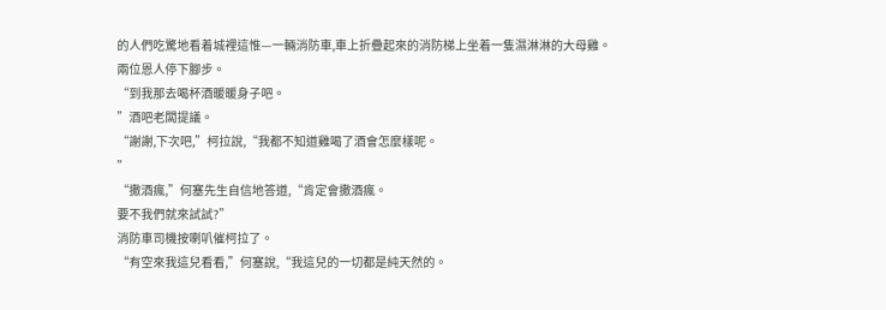的人們吃驚地看着城裡這惟—一輛消防車,車上折疊起來的消防梯上坐着一隻濕淋淋的大母雞。
兩位恩人停下腳步。
“到我那去喝杯酒暖暖身子吧。
”酒吧老闆提議。
“謝謝,下次吧,”柯拉說,“我都不知道雞喝了酒會怎麼樣呢。
”
“撒酒瘋,”何塞先生自信地答道,“肯定會撒酒瘋。
要不我們就來試試?”
消防車司機按喇叭催柯拉了。
“有空來我這兒看看,”何塞說,“我這兒的一切都是純天然的。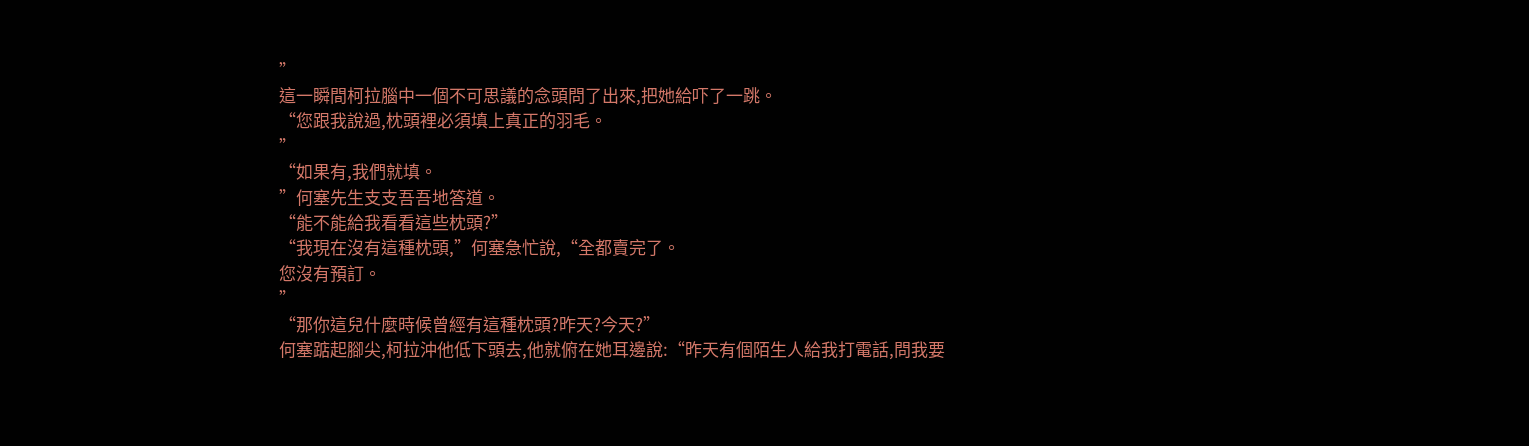”
這一瞬間柯拉腦中一個不可思議的念頭問了出來,把她給吓了一跳。
“您跟我說過,枕頭裡必須填上真正的羽毛。
”
“如果有,我們就填。
”何塞先生支支吾吾地答道。
“能不能給我看看這些枕頭?”
“我現在沒有這種枕頭,”何塞急忙說,“全都賣完了。
您沒有預訂。
”
“那你這兒什麼時候曾經有這種枕頭?昨天?今天?”
何塞踮起腳尖,柯拉沖他低下頭去,他就俯在她耳邊說:“昨天有個陌生人給我打電話,問我要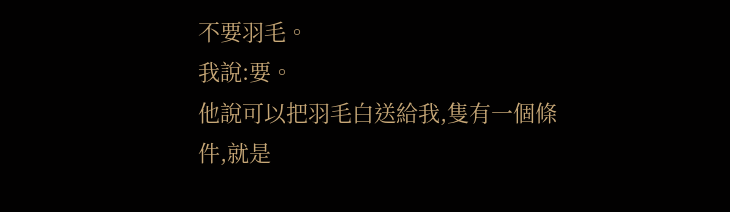不要羽毛。
我說:要。
他說可以把羽毛白送給我,隻有一個條件,就是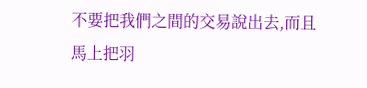不要把我們之間的交易說出去,而且馬上把羽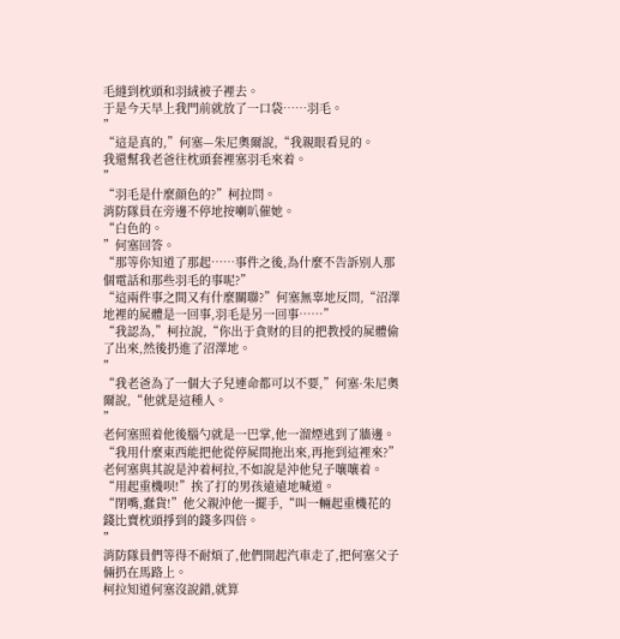毛縫到枕頭和羽絨被子裡去。
于是今天早上我門前就放了一口袋……羽毛。
”
“這是真的,”何塞—朱尼奧爾說,“我親眼看見的。
我還幫我老爸往枕頭套裡塞羽毛來着。
”
“羽毛是什麼顔色的?”柯拉問。
消防隊員在旁邊不停地按喇叭催她。
“白色的。
”何塞回答。
“那等你知道了那起……事件之後,為什麼不告訴别人那個電話和那些羽毛的事呢?”
“這兩件事之間又有什麼關聯?”何塞無辜地反問,“沼澤地裡的屍體是一回事,羽毛是另一回事……”
“我認為,”柯拉說,“你出于貪财的目的把教授的屍體偷了出來,然後扔進了沼澤地。
”
“我老爸為了一個大子兒連命都可以不要,”何塞·朱尼奧爾說,“他就是這種人。
”
老何塞照着他後腦勺就是一巴掌,他一溜煙逃到了牆邊。
“我用什麼東西能把他從停屍間拖出來,再拖到這裡來?”老何塞與其說是沖着柯拉,不如說是沖他兒子嚷嚷着。
“用起重機呗!”挨了打的男孩遠遠地喊道。
“閉嘴,蠢貨!”他父親沖他一擺手,“叫一輛起重機花的錢比賣枕頭掙到的錢多四倍。
”
消防隊員們等得不耐煩了,他們開起汽車走了,把何塞父子倆扔在馬路上。
柯拉知道何塞沒說錯,就算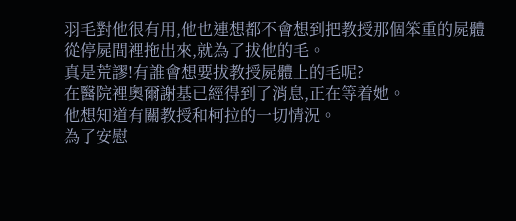羽毛對他很有用,他也連想都不會想到把教授那個笨重的屍體從停屍間裡拖出來,就為了拔他的毛。
真是荒謬!有誰會想要拔教授屍體上的毛呢?
在醫院裡奧爾謝基已經得到了消息,正在等着她。
他想知道有關教授和柯拉的一切情況。
為了安慰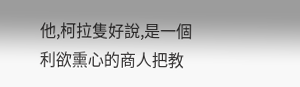他,柯拉隻好說,是一個利欲熏心的商人把教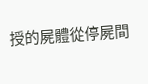授的屍體從停屍間